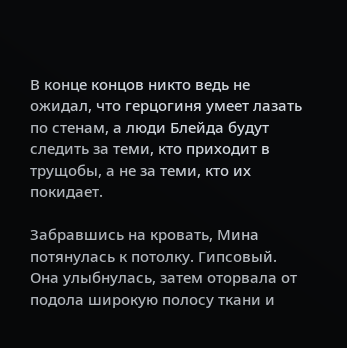В конце концов никто ведь не ожидал, что герцогиня умеет лазать по стенам, а люди Блейда будут следить за теми, кто приходит в трущобы, а не за теми, кто их покидает.

Забравшись на кровать, Мина потянулась к потолку. Гипсовый. Она улыбнулась, затем оторвала от подола широкую полосу ткани и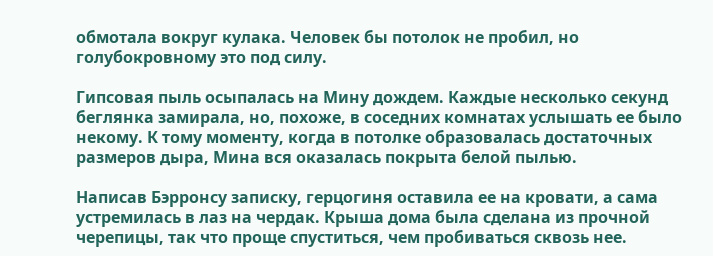обмотала вокруг кулака. Человек бы потолок не пробил, но голубокровному это под силу.

Гипсовая пыль осыпалась на Мину дождем. Каждые несколько секунд беглянка замирала, но, похоже, в соседних комнатах услышать ее было некому. К тому моменту, когда в потолке образовалась достаточных размеров дыра, Мина вся оказалась покрыта белой пылью.

Написав Бэрронсу записку, герцогиня оставила ее на кровати, а сама устремилась в лаз на чердак. Крыша дома была сделана из прочной черепицы, так что проще спуститься, чем пробиваться сквозь нее.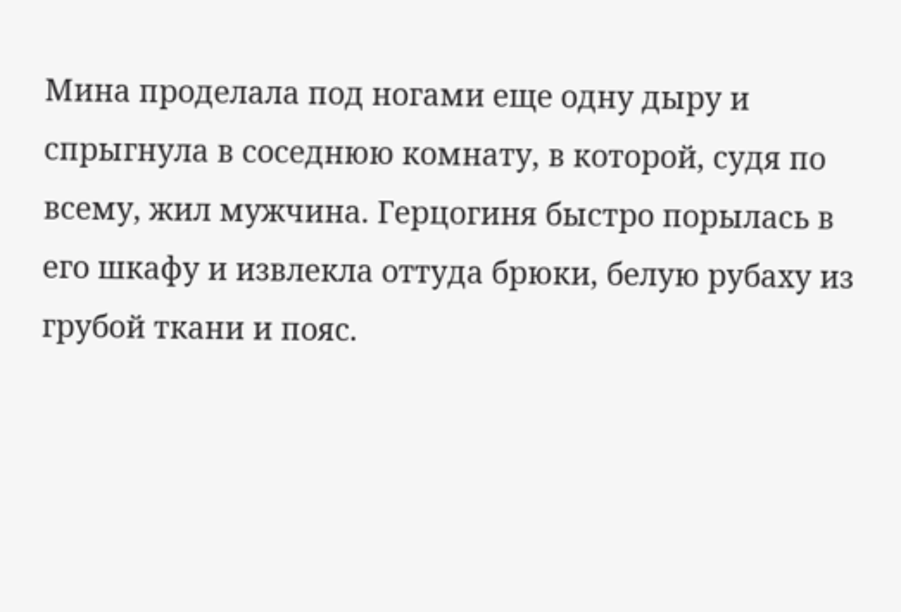Мина проделала под ногами еще одну дыру и спрыгнула в соседнюю комнату, в которой, судя по всему, жил мужчина. Герцогиня быстро порылась в его шкафу и извлекла оттуда брюки, белую рубаху из грубой ткани и пояс.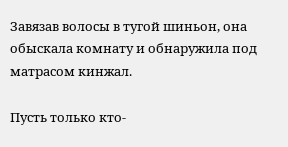Завязав волосы в тугой шиньон, она обыскала комнату и обнаружила под матрасом кинжал.

Пусть только кто-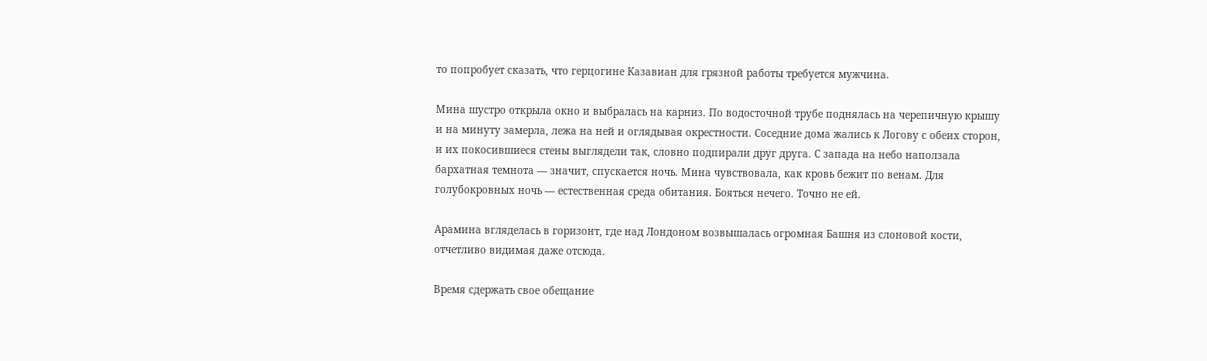то попробует сказать, что герцогине Казавиан для грязной работы требуется мужчина.

Мина шустро открыла окно и выбралась на карниз. По водосточной трубе поднялась на черепичную крышу и на минуту замерла, лежа на ней и оглядывая окрестности. Соседние дома жались к Логову с обеих сторон, и их покосившиеся стены выглядели так, словно подпирали друг друга. С запада на небо наползала бархатная темнота — значит, спускается ночь. Мина чувствовала, как кровь бежит по венам. Для голубокровных ночь — естественная среда обитания. Бояться нечего. Точно не ей.

Арамина вгляделась в горизонт, где над Лондоном возвышалась огромная Башня из слоновой кости, отчетливо видимая даже отсюда.

Время сдержать свое обещание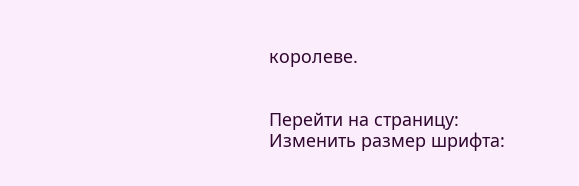королеве.


Перейти на страницу:
Изменить размер шрифта: